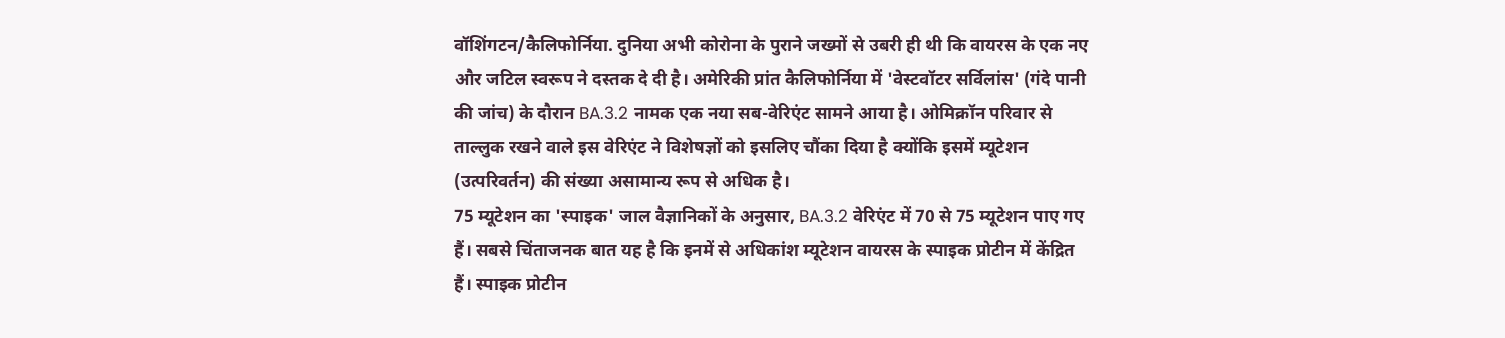वॉशिंगटन/कैलिफोर्निया. दुनिया अभी कोरोना के पुराने जख्मों से उबरी ही थी कि वायरस के एक नए और जटिल स्वरूप ने दस्तक दे दी है। अमेरिकी प्रांत कैलिफोर्निया में 'वेस्टवॉटर सर्विलांस' (गंदे पानी की जांच) के दौरान BA.3.2 नामक एक नया सब-वेरिएंट सामने आया है। ओमिक्रॉन परिवार से ताल्लुक रखने वाले इस वेरिएंट ने विशेषज्ञों को इसलिए चौंका दिया है क्योंकि इसमें म्यूटेशन (उत्परिवर्तन) की संख्या असामान्य रूप से अधिक है।
75 म्यूटेशन का 'स्पाइक' जाल वैज्ञानिकों के अनुसार, BA.3.2 वेरिएंट में 70 से 75 म्यूटेशन पाए गए हैं। सबसे चिंताजनक बात यह है कि इनमें से अधिकांश म्यूटेशन वायरस के स्पाइक प्रोटीन में केंद्रित हैं। स्पाइक प्रोटीन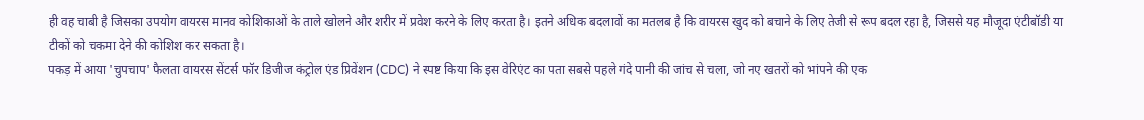ही वह चाबी है जिसका उपयोग वायरस मानव कोशिकाओं के ताले खोलने और शरीर में प्रवेश करने के लिए करता है। इतने अधिक बदलावों का मतलब है कि वायरस खुद को बचाने के लिए तेजी से रूप बदल रहा है, जिससे यह मौजूदा एंटीबॉडी या टीकों को चकमा देने की कोशिश कर सकता है।
पकड़ में आया 'चुपचाप' फैलता वायरस सेंटर्स फॉर डिजीज कंट्रोल एंड प्रिवेंशन (CDC) ने स्पष्ट किया कि इस वेरिएंट का पता सबसे पहले गंदे पानी की जांच से चला, जो नए खतरों को भांपने की एक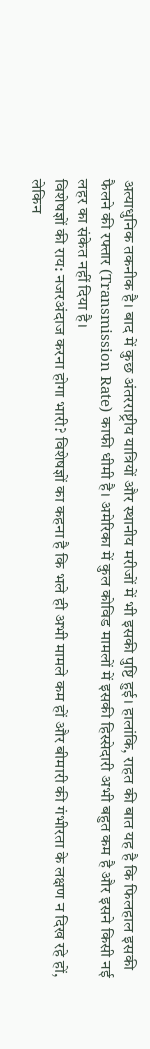अत्याधुनिक तकनीक है। बाद में कुछ अंतरराष्ट्रीय यात्रियों और स्थानीय मरीजों में भी इसकी पुष्टि हुई। हालांकि, राहत की बात यह है कि फिलहाल इसकी फैलने की रफ्तार (Transmission Rate) काफी धीमी है। अमेरिका में कुल कोविड मामलों में इसकी हिस्सेदारी अभी बहुत कम है और इसने किसी नई लहर का संकेत नहीं दिया है।
विशेषज्ञों की राय: नजरअंदाज करना होगा भारी? विशेषज्ञों का कहना है कि भले ही अभी मामले कम हों और बीमारी की गंभीरता के लक्षण न दिख रहे हों, लेकिन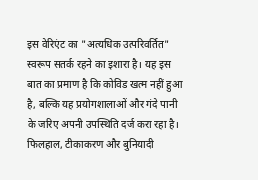इस वेरिएंट का "अत्यधिक उत्परिवर्तित" स्वरूप सतर्क रहने का इशारा है। यह इस बात का प्रमाण है कि कोविड खत्म नहीं हुआ है, बल्कि यह प्रयोगशालाओं और गंदे पानी के जरिए अपनी उपस्थिति दर्ज करा रहा है। फिलहाल, टीकाकरण और बुनियादी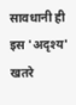सावधानी ही इस 'अदृश्य' खतरे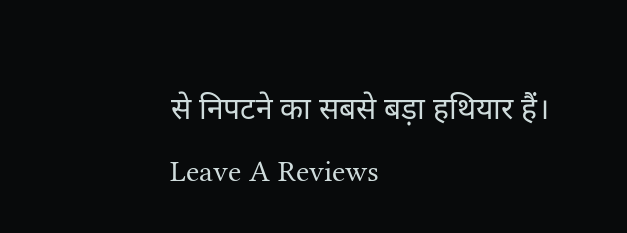से निपटने का सबसे बड़ा हथियार हैं।
Leave A Reviews